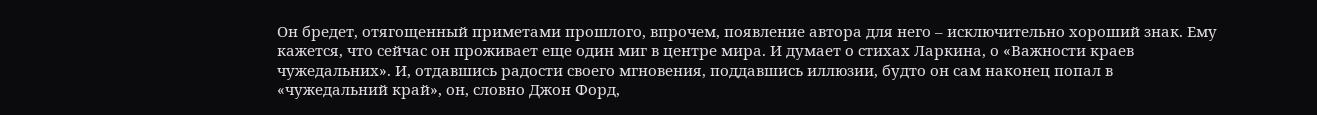Он бредет, отягощенный приметами прошлого, впрочем, появление автора для него – исключительно хороший знак. Ему кажется, что сейчас он проживает еще один миг в центре мира. И думает о стихах Ларкина, о «Важности краев чужедальних». И, отдавшись радости своего мгновения, поддавшись иллюзии, будто он сам наконец попал в «чужедальний край», он, словно Джон Форд,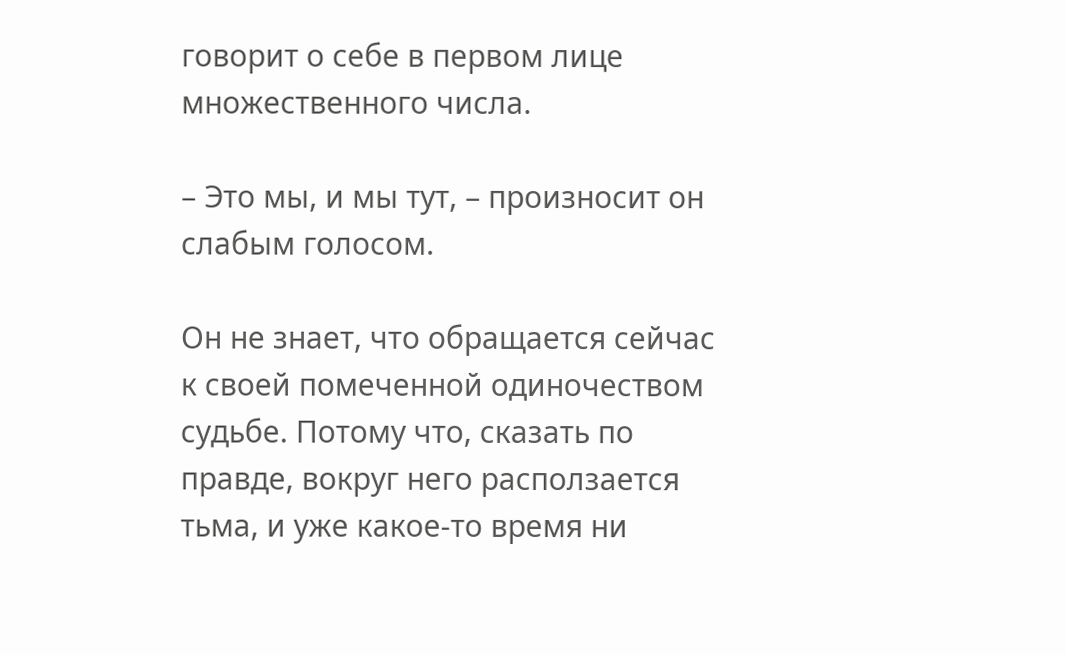говорит о себе в первом лице множественного числа.

– Это мы, и мы тут, – произносит он слабым голосом.

Он не знает, что обращается сейчас к своей помеченной одиночеством судьбе. Потому что, сказать по правде, вокруг него расползается тьма, и уже какое-то время ни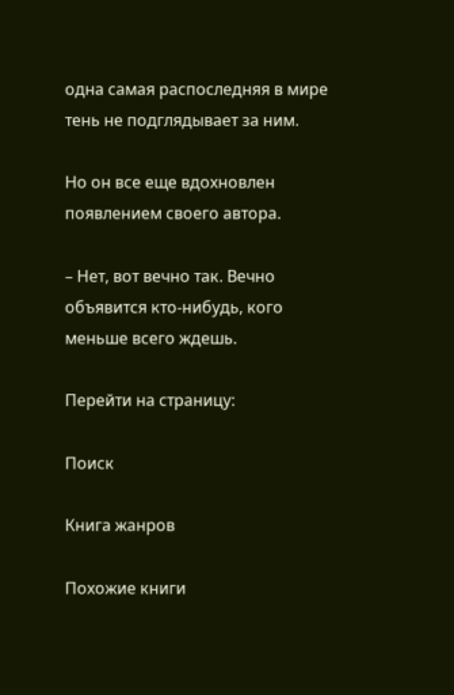одна самая распоследняя в мире тень не подглядывает за ним.

Но он все еще вдохновлен появлением своего автора.

– Нет, вот вечно так. Вечно объявится кто-нибудь, кого меньше всего ждешь.

Перейти на страницу:

Поиск

Книга жанров

Похожие книги